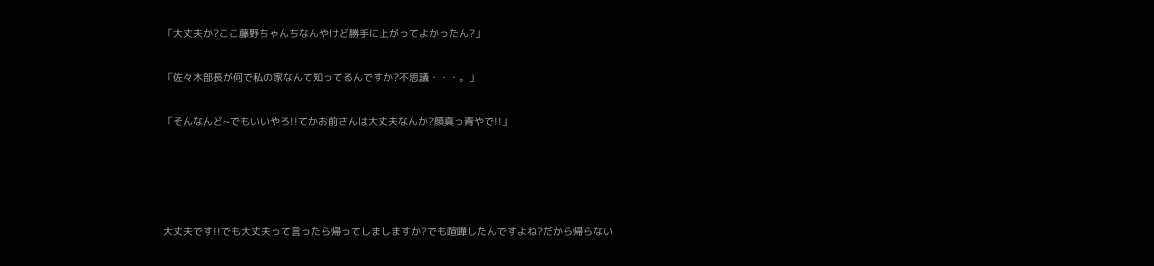「大丈夫か?ここ藤野ちゃんちなんやけど勝手に上がってよかったん?」

「佐々木部長が何で私の家なんて知ってるんですか?不思議・・・。」

「そんなんど~でもいいやろ!!てかお前さんは大丈夫なんか?顔真っ青やで!!」




大丈夫です!!でも大丈夫って言ったら帰ってしましますか?でも喧嘩したんですよね?だから帰らない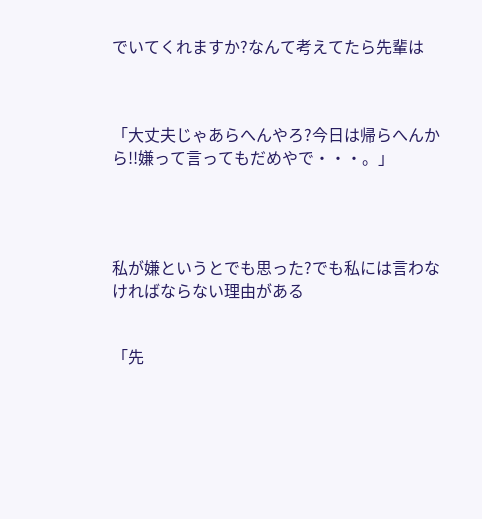でいてくれますか?なんて考えてたら先輩は



「大丈夫じゃあらへんやろ?今日は帰らへんから!!嫌って言ってもだめやで・・・。」




私が嫌というとでも思った?でも私には言わなければならない理由がある


「先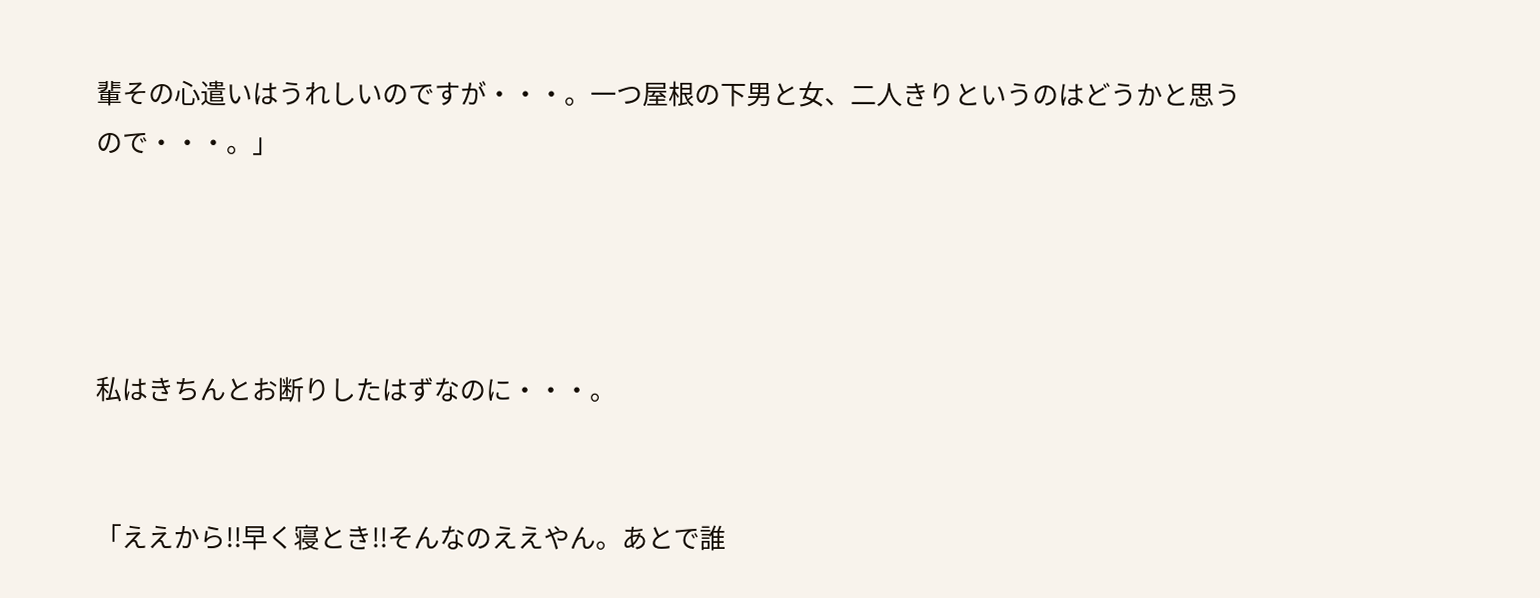輩その心遣いはうれしいのですが・・・。一つ屋根の下男と女、二人きりというのはどうかと思うので・・・。」




私はきちんとお断りしたはずなのに・・・。


「ええから!!早く寝とき!!そんなのええやん。あとで誰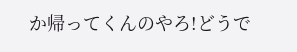か帰ってくんのやろ!どうで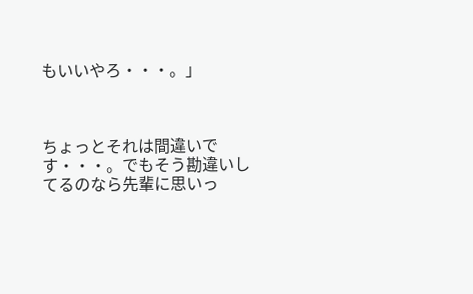もいいやろ・・・。」



ちょっとそれは間違いです・・・。でもそう勘違いしてるのなら先輩に思いっ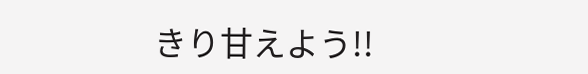きり甘えよう!!